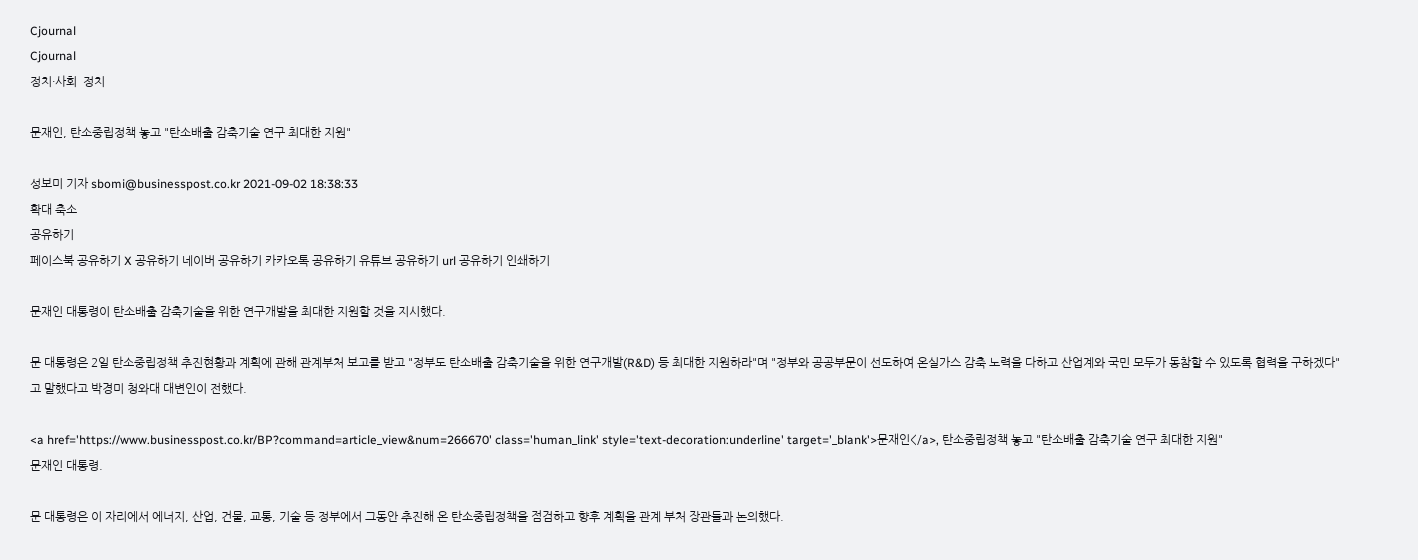Cjournal
Cjournal
정치·사회  정치

문재인, 탄소중립정책 놓고 "탄소배출 감축기술 연구 최대한 지원"

성보미 기자 sbomi@businesspost.co.kr 2021-09-02 18:38:33
확대 축소
공유하기
페이스북 공유하기 X 공유하기 네이버 공유하기 카카오톡 공유하기 유튜브 공유하기 url 공유하기 인쇄하기

문재인 대통령이 탄소배출 감축기술을 위한 연구개발을 최대한 지원할 것을 지시했다.

문 대통령은 2일 탄소중립정책 추진현황과 계획에 관해 관계부처 보고를 받고 "정부도 탄소배출 감축기술을 위한 연구개발(R&D) 등 최대한 지원하라"며 "정부와 공공부문이 선도하여 온실가스 감축 노력을 다하고 산업계와 국민 모두가 동참할 수 있도록 협력을 구하겠다"고 말했다고 박경미 청와대 대변인이 전했다.

<a href='https://www.businesspost.co.kr/BP?command=article_view&num=266670' class='human_link' style='text-decoration:underline' target='_blank'>문재인</a>, 탄소중립정책 놓고 "탄소배출 감축기술 연구 최대한 지원"
문재인 대통령.

문 대통령은 이 자리에서 에너지, 산업, 건물, 교통, 기술 등 정부에서 그동안 추진해 온 탄소중립정책을 점검하고 향후 계획을 관계 부처 장관들과 논의했다.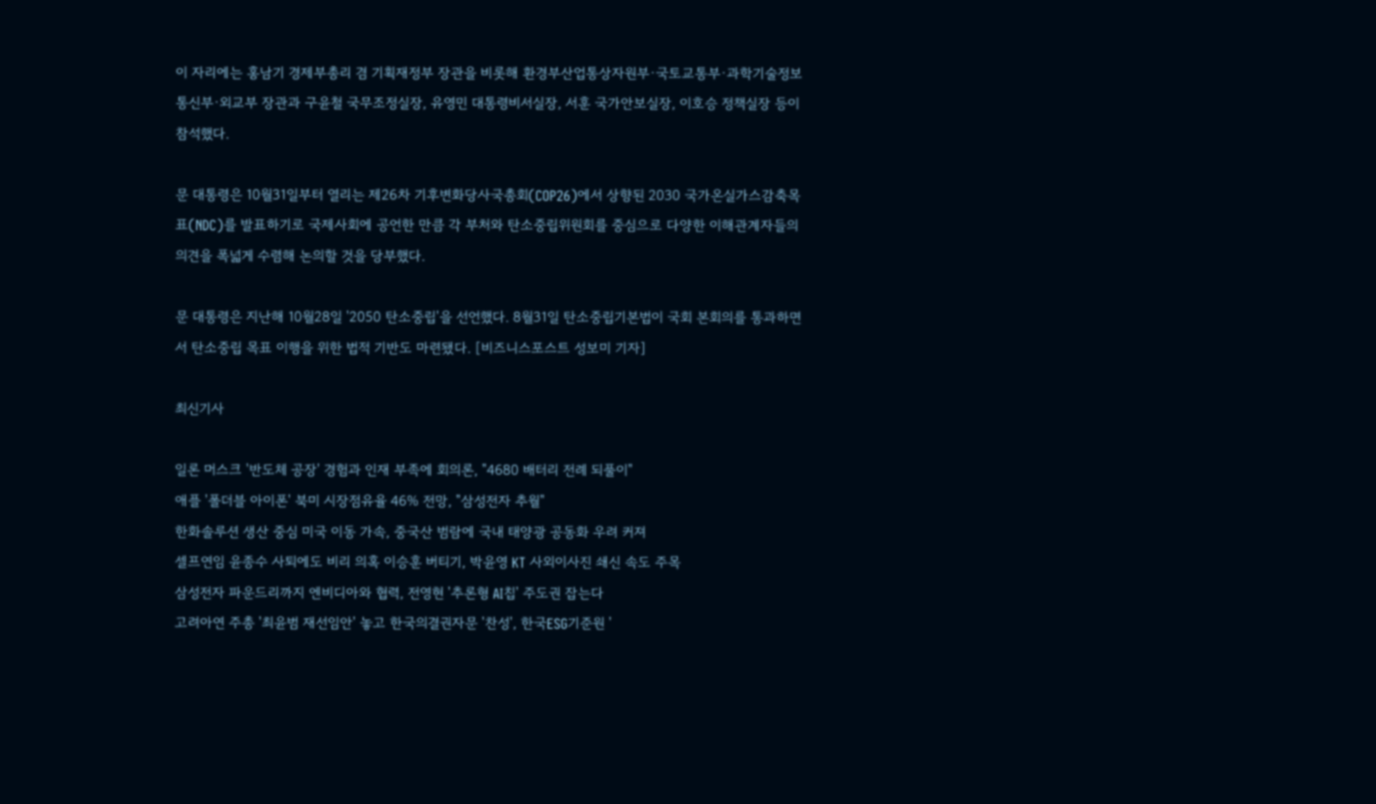이 자리에는 홍남기 경제부총리 겸 기획재정부 장관을 비롯해 환경부산업통상자원부·국토교통부·과학기술정보통신부·외교부 장관과 구윤철 국무조정실장, 유영민 대통령비서실장, 서훈 국가안보실장, 이호승 정책실장 등이 참석했다.

문 대통령은 10월31일부터 열리는 제26차 기후변화당사국총회(COP26)에서 상향된 2030 국가온실가스감축목표(NDC)를 발표하기로 국제사회에 공언한 만큼 각 부처와 탄소중립위원회를 중심으로 다양한 이해관계자들의 의견을 폭넓게 수렴해 논의할 것을 당부했다.

문 대통령은 지난해 10월28일 '2050 탄소중립'을 선언했다. 8월31일 탄소중립기본법이 국회 본회의를 통과하면서 탄소중립 목표 이행을 위한 법적 기반도 마련됐다. [비즈니스포스트 성보미 기자]

최신기사

일론 머스크 '반도체 공장' 경험과 인재 부족에 회의론, "4680 배터리 전례 되풀이"
애플 '폴더블 아이폰' 북미 시장점유율 46% 전망, "삼성전자 추월"
한화솔루션 생산 중심 미국 이동 가속, 중국산 범람에 국내 태양광 공동화 우려 커져
셀프연임 윤종수 사퇴에도 비리 의혹 이승훈 버티기, 박윤영 KT 사외이사진 쇄신 속도 주목
삼성전자 파운드리까지 엔비디아와 협력, 전영현 '추론형 AI칩' 주도권 잡는다
고려아연 주총 '최윤범 재선임안' 놓고 한국의결권자문 '찬성', 한국ESG기준원 '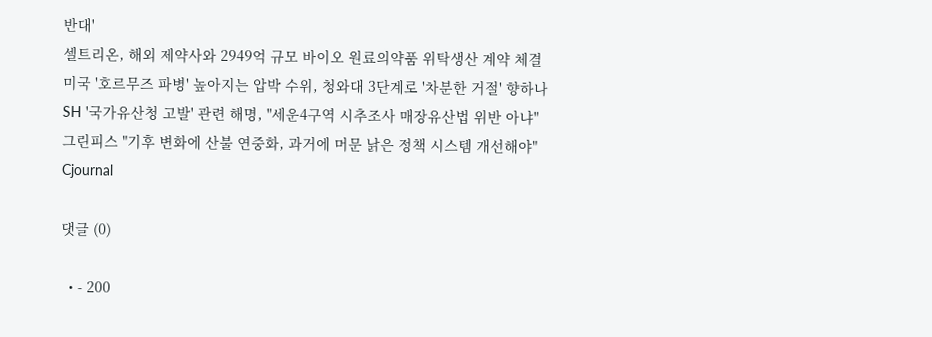반대'
셀트리온, 해외 제약사와 2949억 규모 바이오 원료의약품 위탁생산 계약 체결
미국 '호르무즈 파병' 높아지는 압박 수위, 청와대 3단계로 '차분한 거절' 향하나
SH '국가유산청 고발' 관련 해명, "세운4구역 시추조사 매장유산법 위반 아냐"
그린피스 "기후 변화에 산불 연중화, 과거에 머문 낡은 정책 시스템 개선해야"
Cjournal

댓글 (0)

  • - 200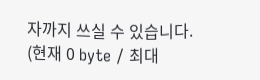자까지 쓰실 수 있습니다. (현재 0 byte / 최대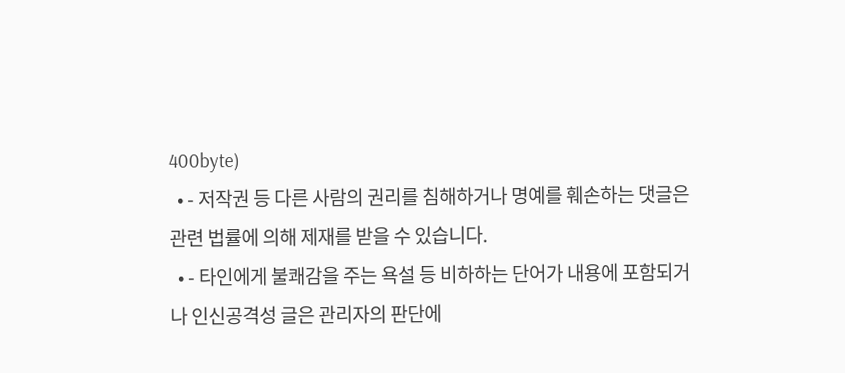400byte)
  • - 저작권 등 다른 사람의 권리를 침해하거나 명예를 훼손하는 댓글은 관련 법률에 의해 제재를 받을 수 있습니다.
  • - 타인에게 불쾌감을 주는 욕설 등 비하하는 단어가 내용에 포함되거나 인신공격성 글은 관리자의 판단에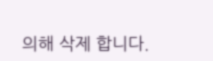의해 삭제 합니다.